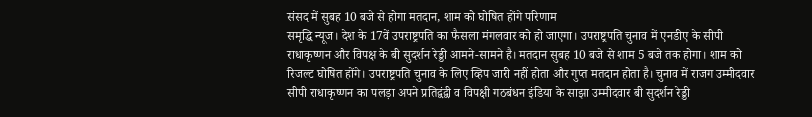संसद में सुबह 10 बजे से होगा मतदान, शाम को घोषित होंगे परिणाम
समृद्धि न्यूज। देश के 17वें उपराष्ट्रपति का फैसला मंगलवार को हो जाएगा। उपराष्ट्रपति चुनाव में एनडीए के सीपी राधाकृष्णन और विपक्ष के बी सुदर्शन रेड्डी आमने-सामने है। मतदान सुबह 10 बजे से शाम 5 बजे तक होगा। शाम को रिजल्ट घोषित होंगे। उपराष्ट्रपति चुनाव के लिए व्हिप जारी नहीं होता और गुप्त मतदान होता है। चुनाव में राजग उम्मीदवार सीपी राधाकृष्णन का पलड़ा अपने प्रतिद्वंद्वी व विपक्षी गठबंधन इंडिया के साझा उम्मीदवार बी सुदर्शन रेड्डी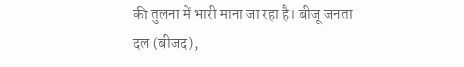की तुलना में भारी माना जा रहा है। बीजू जनता दल (बीजद),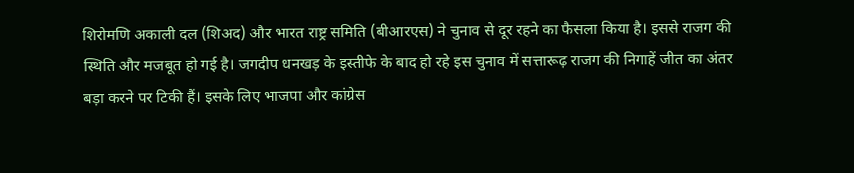शिरोमणि अकाली दल (शिअद) और भारत राष्ट्र समिति (बीआरएस) ने चुनाव से दूर रहने का फैसला किया है। इससे राजग की स्थिति और मजबूत हो गई है। जगदीप धनखड़ के इस्तीफे के बाद हो रहे इस चुनाव में सत्तारूढ़ राजग की निगाहें जीत का अंतर बड़ा करने पर टिकी हैं। इसके लिए भाजपा और कांग्रेस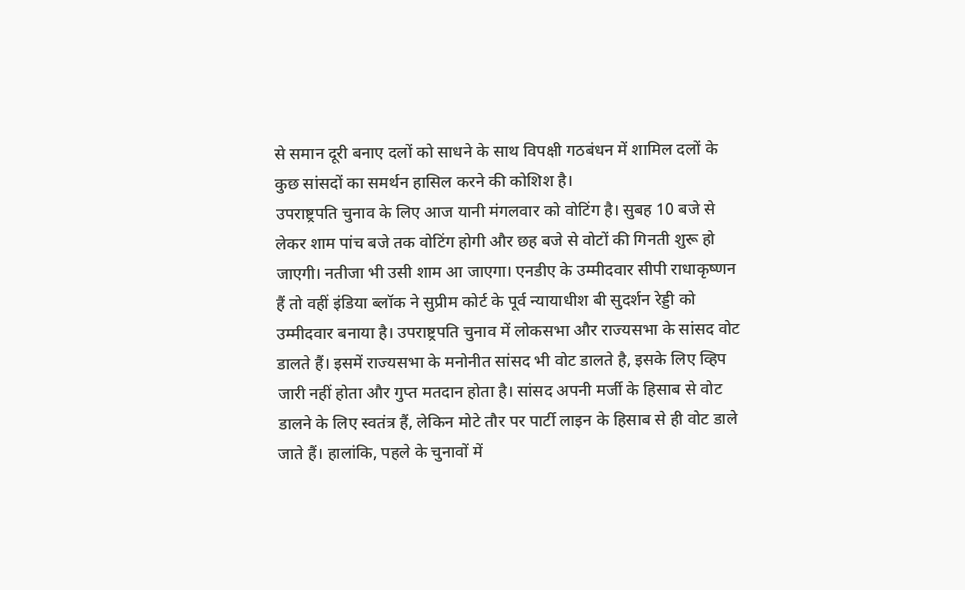से समान दूरी बनाए दलों को साधने के साथ विपक्षी गठबंधन में शामिल दलों के कुछ सांसदों का समर्थन हासिल करने की कोशिश है।
उपराष्ट्रपति चुनाव के लिए आज यानी मंगलवार को वोटिंग है। सुबह 10 बजे से लेकर शाम पांच बजे तक वोटिंग होगी और छह बजे से वोटों की गिनती शुरू हो जाएगी। नतीजा भी उसी शाम आ जाएगा। एनडीए के उम्मीदवार सीपी राधाकृष्णन हैं तो वहीं इंडिया ब्लॉक ने सुप्रीम कोर्ट के पूर्व न्यायाधीश बी सुदर्शन रेड्डी को उम्मीदवार बनाया है। उपराष्ट्रपति चुनाव में लोकसभा और राज्यसभा के सांसद वोट डालते हैं। इसमें राज्यसभा के मनोनीत सांसद भी वोट डालते है, इसके लिए व्हिप जारी नहीं होता और गुप्त मतदान होता है। सांसद अपनी मर्जी के हिसाब से वोट डालने के लिए स्वतंत्र हैं, लेकिन मोटे तौर पर पार्टी लाइन के हिसाब से ही वोट डाले जाते हैं। हालांकि, पहले के चुनावों में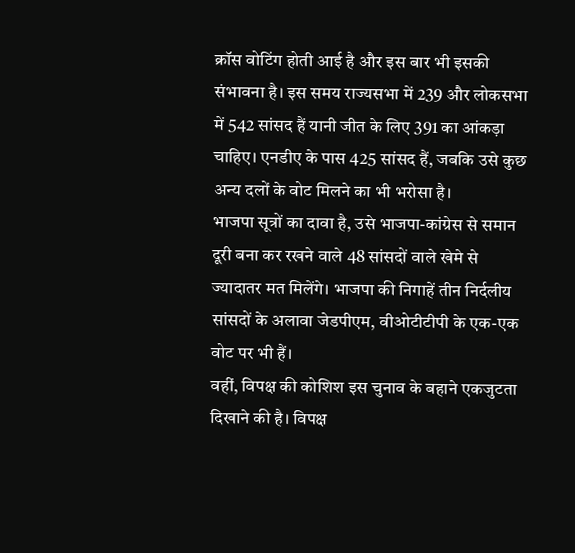क्रॉस वोटिंग होती आई है और इस बार भी इसकी संभावना है। इस समय राज्यसभा में 239 और लोकसभा में 542 सांसद हैं यानी जीत के लिए 391 का आंकड़ा चाहिए। एनडीए के पास 425 सांसद हैं, जबकि उसे कुछ अन्य दलों के वोट मिलने का भी भरोसा है।
भाजपा सूत्रों का दावा है, उसे भाजपा-कांग्रेस से समान दूरी बना कर रखने वाले 48 सांसदों वाले खेमे से ज्यादातर मत मिलेंगे। भाजपा की निगाहें तीन निर्दलीय सांसदों के अलावा जेडपीएम, वीओटीटीपी के एक-एक वोट पर भी हैं।
वहीं, विपक्ष की कोशिश इस चुनाव के बहाने एकजुटता दिखाने की है। विपक्ष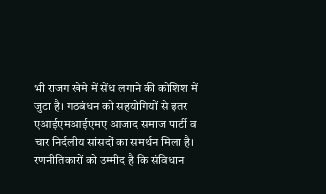भी राजग खेमे में सेंध लगाने की कोशिश में जुटा है। गठबंधन को सहयोगियों से इतर एआईएमआईएमए आजाद समाज पार्टी व चार निर्दलीय सांसदों का समर्थन मिला है। रणनीतिकारों को उम्मीद है कि संविधान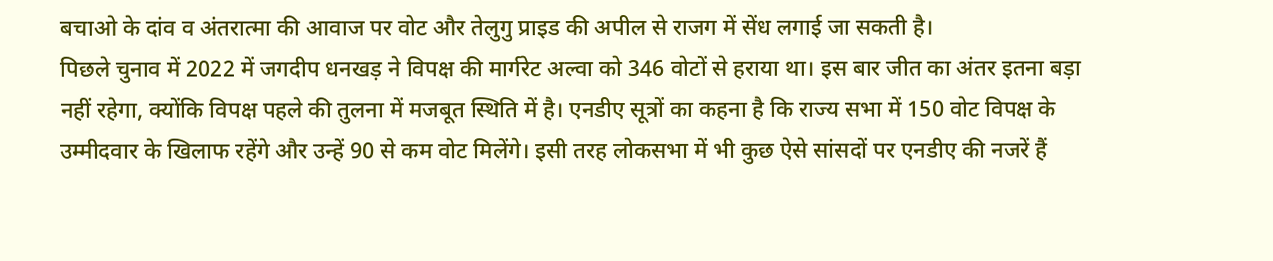बचाओ के दांव व अंतरात्मा की आवाज पर वोट और तेलुगु प्राइड की अपील से राजग में सेंध लगाई जा सकती है।
पिछले चुनाव में 2022 में जगदीप धनखड़ ने विपक्ष की मार्गरेट अल्वा को 346 वोटों से हराया था। इस बार जीत का अंतर इतना बड़ा नहीं रहेगा, क्योंकि विपक्ष पहले की तुलना में मजबूत स्थिति में है। एनडीए सूत्रों का कहना है कि राज्य सभा में 150 वोट विपक्ष के उम्मीदवार के खिलाफ रहेंगे और उन्हें 90 से कम वोट मिलेंगे। इसी तरह लोकसभा में भी कुछ ऐसे सांसदों पर एनडीए की नजरें हैं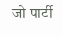जो पार्टी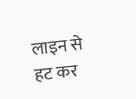लाइन से हट कर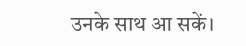उनके साथ आ सकें।